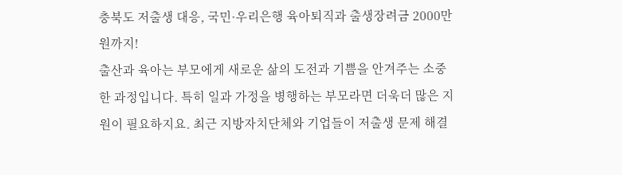충북도 저출생 대응, 국민·우리은행 육아퇴직과 출생장려금 2000만원까지!
출산과 육아는 부모에게 새로운 삶의 도전과 기쁨을 안겨주는 소중한 과정입니다. 특히 일과 가정을 병행하는 부모라면 더욱더 많은 지원이 필요하지요. 최근 지방자치단체와 기업들이 저출생 문제 해결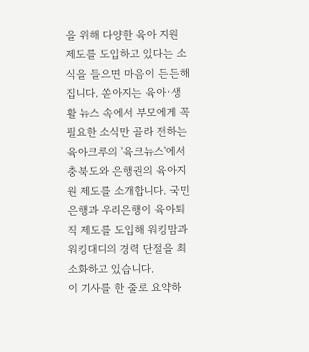을 위해 다양한 육아 지원 제도를 도입하고 있다는 소식을 들으면 마음이 든든해집니다. 쏟아지는 육아·생활 뉴스 속에서 부모에게 꼭 필요한 소식만 골라 전하는 육아크루의 '육크뉴스'에서 충북도와 은행권의 육아지원 제도를 소개합니다. 국민은행과 우리은행이 육아퇴직 제도를 도입해 워킹맘과 워킹대디의 경력 단절을 최소화하고 있습니다.
이 기사를 한 줄로 요약하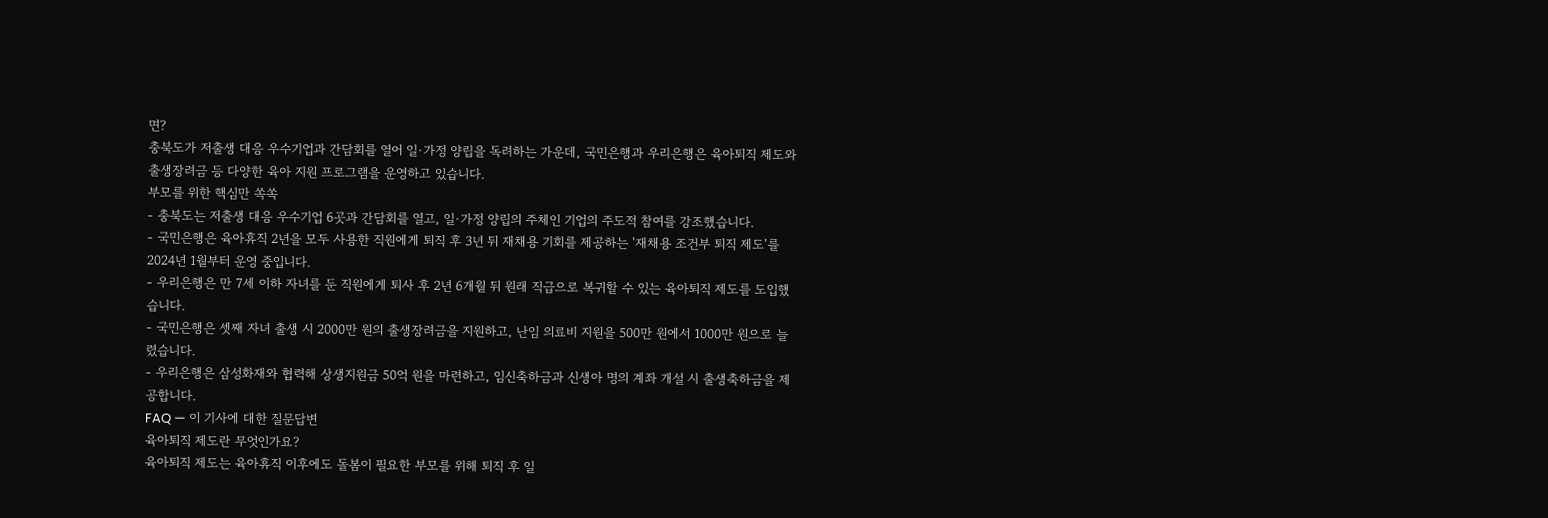면?
충북도가 저출생 대응 우수기업과 간담회를 열어 일·가정 양립을 독려하는 가운데, 국민은행과 우리은행은 육아퇴직 제도와 출생장려금 등 다양한 육아 지원 프로그램을 운영하고 있습니다.
부모를 위한 핵심만 쏙쏙
- 충북도는 저출생 대응 우수기업 6곳과 간담회를 열고, 일·가정 양립의 주체인 기업의 주도적 참여를 강조했습니다.
- 국민은행은 육아휴직 2년을 모두 사용한 직원에게 퇴직 후 3년 뒤 재채용 기회를 제공하는 '재채용 조건부 퇴직 제도'를 2024년 1월부터 운영 중입니다.
- 우리은행은 만 7세 이하 자녀를 둔 직원에게 퇴사 후 2년 6개월 뒤 원래 직급으로 복귀할 수 있는 육아퇴직 제도를 도입했습니다.
- 국민은행은 셋째 자녀 출생 시 2000만 원의 출생장려금을 지원하고, 난임 의료비 지원을 500만 원에서 1000만 원으로 늘렸습니다.
- 우리은행은 삼성화재와 협력해 상생지원금 50억 원을 마련하고, 임신축하금과 신생아 명의 계좌 개설 시 출생축하금을 제공합니다.
FAQ — 이 기사에 대한 질문답변
육아퇴직 제도란 무엇인가요?
육아퇴직 제도는 육아휴직 이후에도 돌봄이 필요한 부모를 위해 퇴직 후 일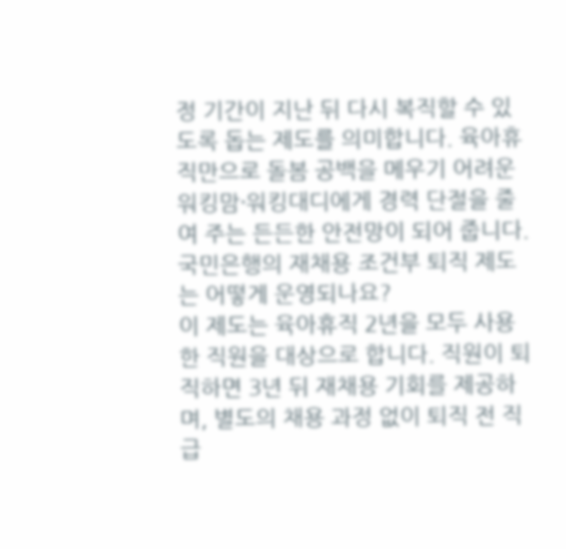정 기간이 지난 뒤 다시 복직할 수 있도록 돕는 제도를 의미합니다. 육아휴직만으로 돌봄 공백을 메우기 어려운 워킹맘·워킹대디에게 경력 단절을 줄여 주는 든든한 안전망이 되어 줍니다.
국민은행의 재채용 조건부 퇴직 제도는 어떻게 운영되나요?
이 제도는 육아휴직 2년을 모두 사용한 직원을 대상으로 합니다. 직원이 퇴직하면 3년 뒤 재채용 기회를 제공하며, 별도의 채용 과정 없이 퇴직 전 직급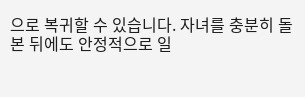으로 복귀할 수 있습니다. 자녀를 충분히 돌본 뒤에도 안정적으로 일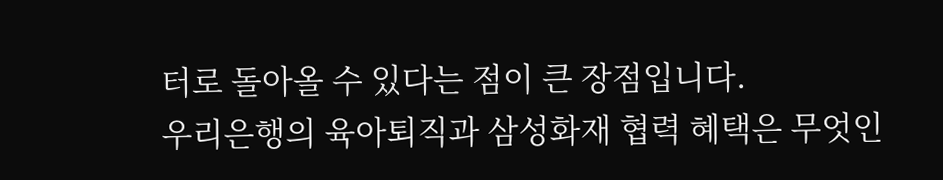터로 돌아올 수 있다는 점이 큰 장점입니다.
우리은행의 육아퇴직과 삼성화재 협력 혜택은 무엇인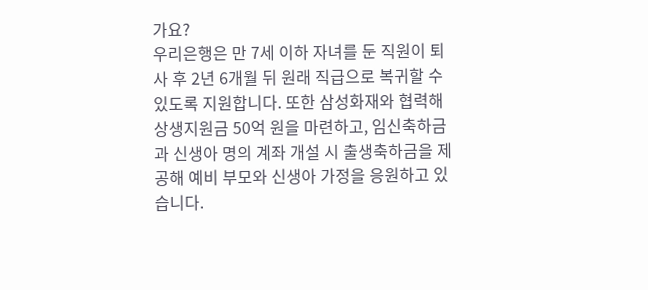가요?
우리은행은 만 7세 이하 자녀를 둔 직원이 퇴사 후 2년 6개월 뒤 원래 직급으로 복귀할 수 있도록 지원합니다. 또한 삼성화재와 협력해 상생지원금 50억 원을 마련하고, 임신축하금과 신생아 명의 계좌 개설 시 출생축하금을 제공해 예비 부모와 신생아 가정을 응원하고 있습니다.